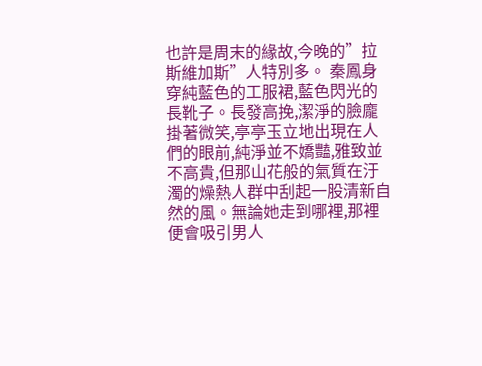也許是周末的緣故,今晚的”拉斯維加斯”人特別多。 秦鳳身穿純藍色的工服裙,藍色閃光的長靴子。長發高挽,潔淨的臉龐掛著微笑,亭亭玉立地出現在人們的眼前,純淨並不嬌豔,雅致並不高貴,但那山花般的氣質在汙濁的燥熱人群中刮起一股清新自然的風。無論她走到哪裡,那裡便會吸引男人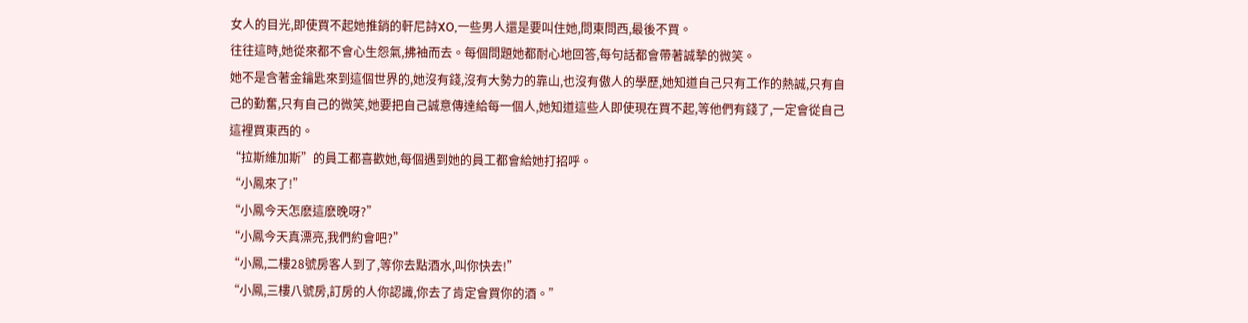女人的目光,即使買不起她推銷的軒尼詩XO,一些男人還是要叫住她,問東問西,最後不買。
往往這時,她從來都不會心生怨氣,拂袖而去。每個問題她都耐心地回答,每句話都會帶著誠摯的微笑。
她不是含著金鑰匙來到這個世界的,她沒有錢,沒有大勢力的靠山,也沒有傲人的學歷,她知道自己只有工作的熱誠,只有自己的勤奮,只有自己的微笑,她要把自己誠意傳達給每一個人,她知道這些人即使現在買不起,等他們有錢了,一定會從自己這裡買東西的。
“拉斯維加斯”的員工都喜歡她,每個遇到她的員工都會給她打招呼。
“小鳳來了!”
“小鳳今天怎麽這麽晚呀?”
“小鳳今天真漂亮,我們約會吧?”
“小鳳,二樓28號房客人到了,等你去點酒水,叫你快去!”
“小鳳,三樓八號房,訂房的人你認識,你去了肯定會買你的酒。”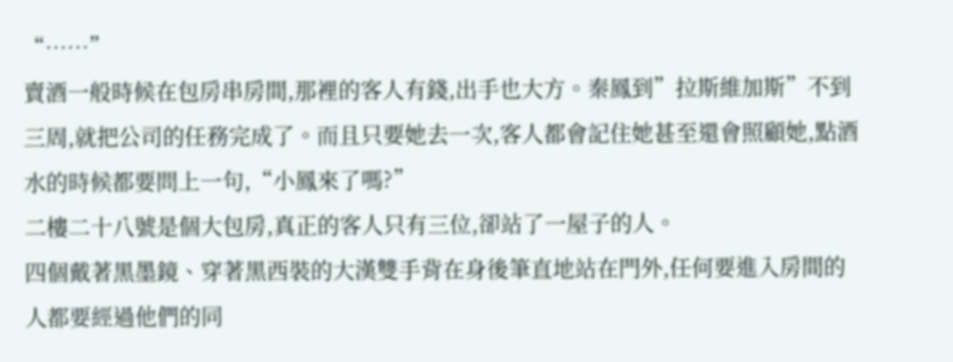“……”
賣酒一般時候在包房串房間,那裡的客人有錢,出手也大方。秦鳳到”拉斯維加斯”不到三周,就把公司的任務完成了。而且只要她去一次,客人都會記住她甚至還會照顧她,點酒水的時候都要問上一句,“小鳳來了嗎?”
二樓二十八號是個大包房,真正的客人只有三位,卻站了一屋子的人。
四個戴著黑墨鏡、穿著黑西裝的大漢雙手背在身後筆直地站在門外,任何要進入房間的人都要經過他們的同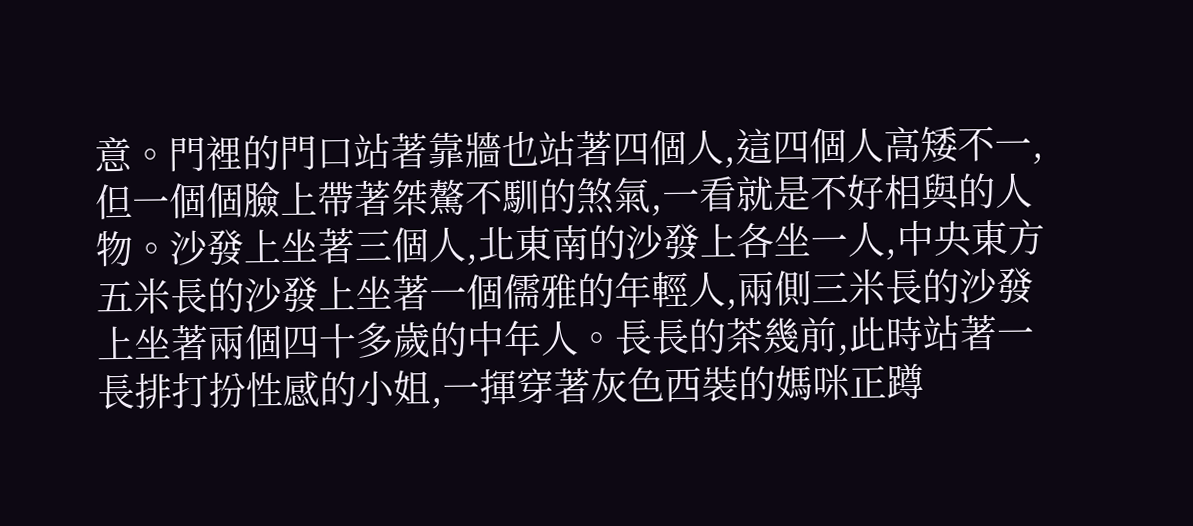意。門裡的門口站著靠牆也站著四個人,這四個人高矮不一,但一個個臉上帶著桀驁不馴的煞氣,一看就是不好相與的人物。沙發上坐著三個人,北東南的沙發上各坐一人,中央東方五米長的沙發上坐著一個儒雅的年輕人,兩側三米長的沙發上坐著兩個四十多歲的中年人。長長的茶幾前,此時站著一長排打扮性感的小姐,一揮穿著灰色西裝的媽咪正蹲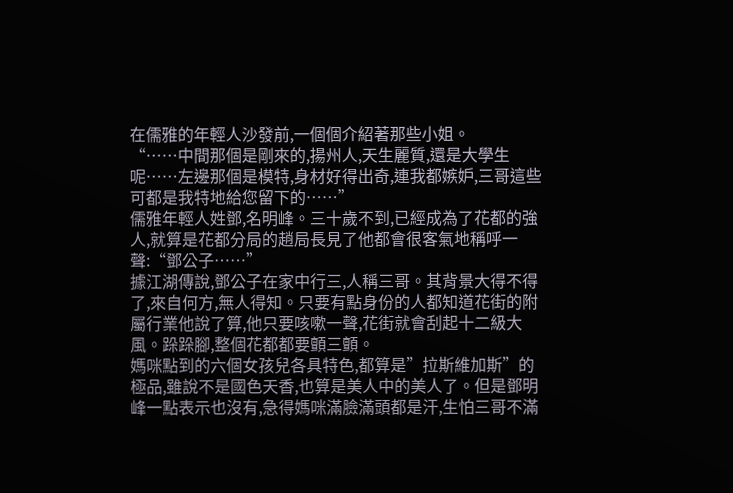在儒雅的年輕人沙發前,一個個介紹著那些小姐。
“……中間那個是剛來的,揚州人,天生麗質,還是大學生呢……左邊那個是模特,身材好得出奇,連我都嫉妒,三哥這些可都是我特地給您留下的……”
儒雅年輕人姓鄧,名明峰。三十歲不到,已經成為了花都的強人,就算是花都分局的趙局長見了他都會很客氣地稱呼一聲:“鄧公子……”
據江湖傳說,鄧公子在家中行三,人稱三哥。其背景大得不得了,來自何方,無人得知。只要有點身份的人都知道花街的附屬行業他說了算,他只要咳嗽一聲,花街就會刮起十二級大風。跺跺腳,整個花都都要顫三顫。
媽咪點到的六個女孩兒各具特色,都算是”拉斯維加斯”的極品,雖說不是國色天香,也算是美人中的美人了。但是鄧明峰一點表示也沒有,急得媽咪滿臉滿頭都是汗,生怕三哥不滿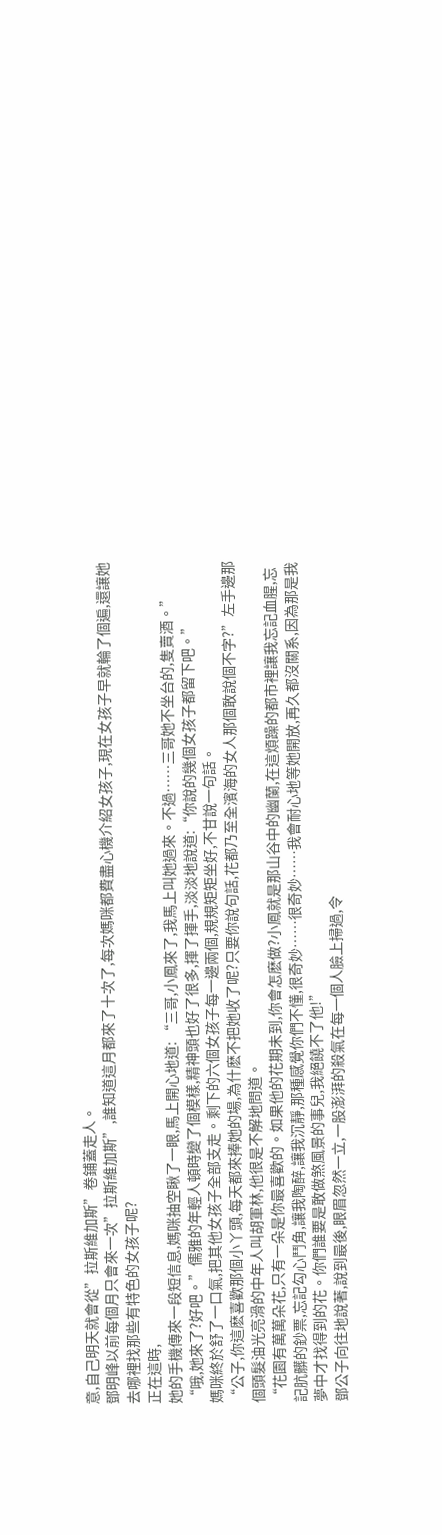意,自己明天就會從”拉斯維加斯”卷鋪蓋走人。
鄧明峰以前每個月只會來一次”拉斯維加斯”,誰知道這月都來了十次了,每次媽咪都費盡心機介紹女孩子,現在女孩子早就輪了個遍,還讓她去哪裡找那些有特色的女孩子呢?
正在這時,
她的手機傳來一段短信息,媽咪抽空瞅了一眼,馬上開心地道: “三哥,小鳳來了,我馬上叫她過來。不過……三哥她不坐台的,隻賣酒。”
“哦,她來了?好吧。”儒雅的年輕人頓時變了個模樣,精神頭也好了很多,揮了揮手,淡淡地說道:“你說的幾個女孩子都留下吧。”
媽咪終於舒了一口氣,把其他女孩子全部支走。剩下的六個女孩子每一邊兩個,規規矩矩坐好,不甘說一句話。
“公子,你這麽喜歡那個小丫頭,每天都來捧她的場,為什麽不把她收了呢?只要你說句話,花都乃至全濱海的女人那個敢說個不字?”左手邊那個頭髮油光亮滑的中年人叫胡軍林,他很是不解地問道。
“花園有萬萬朵花,只有一朵是你最喜歡的。如果他的花期未到,你會怎麽做?小鳳就是那山谷中的幽蘭,在這煩躁的都市裡讓我忘記血腥,忘記肮髒的鈔票,忘記勾心鬥角,讓我陶醉,讓我沉靜,那種感覺你們不懂,很奇妙……很奇妙……我會耐心地等她開放,再久都沒關系,因為那是我夢中才找得到的花。你們誰要是敢做煞風景的事兒,我絕饒不了他!”
鄧公子向往地說著,說到最後,眼眉忽然一立,一股澎湃的殺氣在每一個人臉上掃過,令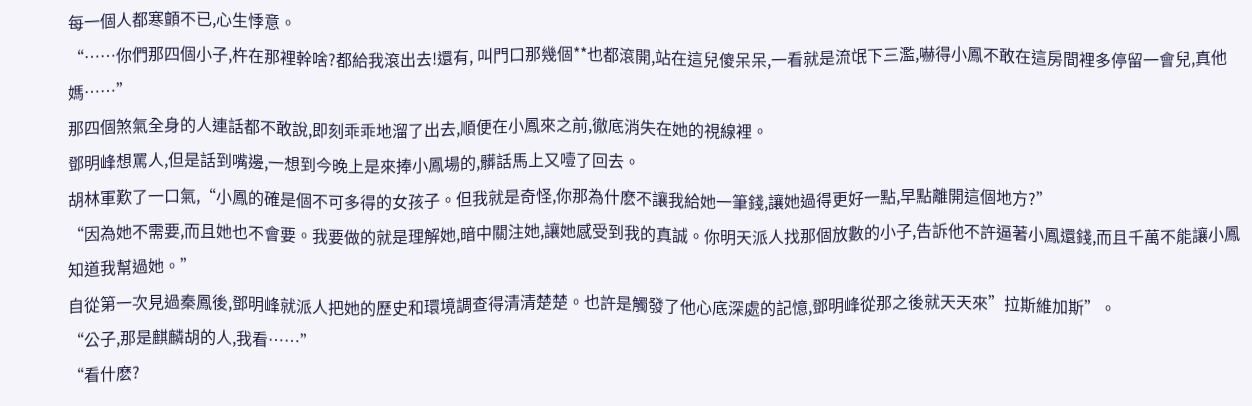每一個人都寒顫不已,心生悸意。
“……你們那四個小子,杵在那裡幹啥?都給我滾出去!還有, 叫門口那幾個**也都滾開,站在這兒傻呆呆,一看就是流氓下三濫,嚇得小鳳不敢在這房間裡多停留一會兒,真他媽……”
那四個煞氣全身的人連話都不敢說,即刻乖乖地溜了出去,順便在小鳳來之前,徹底消失在她的視線裡。
鄧明峰想罵人,但是話到嘴邊,一想到今晚上是來捧小鳳場的,髒話馬上又噎了回去。
胡林軍歎了一口氣,“小鳳的確是個不可多得的女孩子。但我就是奇怪,你那為什麽不讓我給她一筆錢,讓她過得更好一點,早點離開這個地方?”
“因為她不需要,而且她也不會要。我要做的就是理解她,暗中關注她,讓她感受到我的真誠。你明天派人找那個放數的小子,告訴他不許逼著小鳳還錢,而且千萬不能讓小鳳知道我幫過她。”
自從第一次見過秦鳳後,鄧明峰就派人把她的歷史和環境調查得清清楚楚。也許是觸發了他心底深處的記憶,鄧明峰從那之後就天天來”拉斯維加斯”。
“公子,那是麒麟胡的人,我看……”
“看什麽?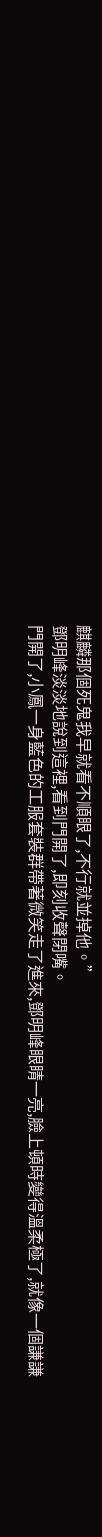麒麟那個死鬼我早就看不順眼了,不行就並掉他。”
鄧明峰淡淡地說到這裡,看到門開了,即刻收聲閉嘴。
門開了,小鳳一身藍色的工服套裝群帶著微笑走了進來,鄧明峰眼睛一亮,臉上頓時變得溫柔極了,就像一個謙謙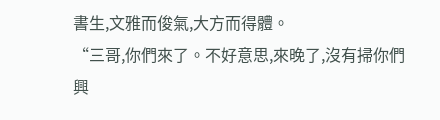書生,文雅而俊氣,大方而得體。
“三哥,你們來了。不好意思,來晚了,沒有掃你們興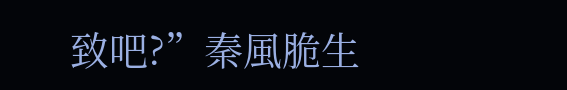致吧?”秦風脆生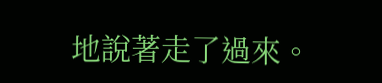地說著走了過來。